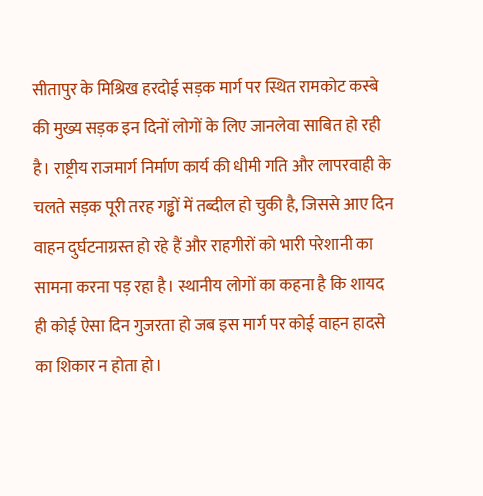सीतापुर के मिश्रिख हरदोई सड़क मार्ग पर स्थित रामकोट कस्बे की मुख्य सड़क इन दिनों लोगों के लिए जानलेवा साबित हो रही है। राष्ट्रीय राजमार्ग निर्माण कार्य की धीमी गति और लापरवाही के चलते सड़क पूरी तरह गड्ढों में तब्दील हो चुकी है, जिससे आए दिन वाहन दुर्घटनाग्रस्त हो रहे हैं और राहगीरों को भारी परेशानी का सामना करना पड़ रहा है। स्थानीय लोगों का कहना है कि शायद ही कोई ऐसा दिन गुजरता हो जब इस मार्ग पर कोई वाहन हादसे का शिकार न होता हो।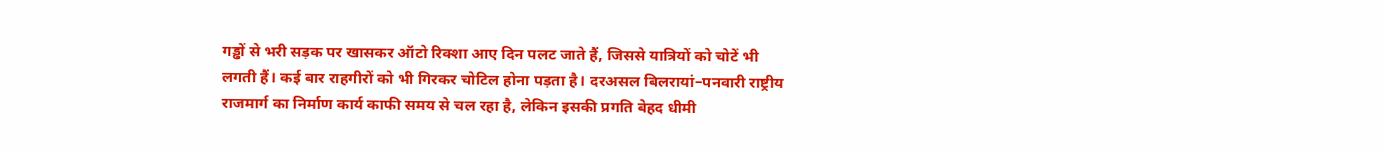गड्ढों से भरी सड़क पर खासकर ऑटो रिक्शा आए दिन पलट जाते हैं, जिससे यात्रियों को चोटें भी लगती हैं। कई बार राहगीरों को भी गिरकर चोटिल होना पड़ता है। दरअसल बिलरायां–पनवारी राष्ट्रीय राजमार्ग का निर्माण कार्य काफी समय से चल रहा है, लेकिन इसकी प्रगति बेहद धीमी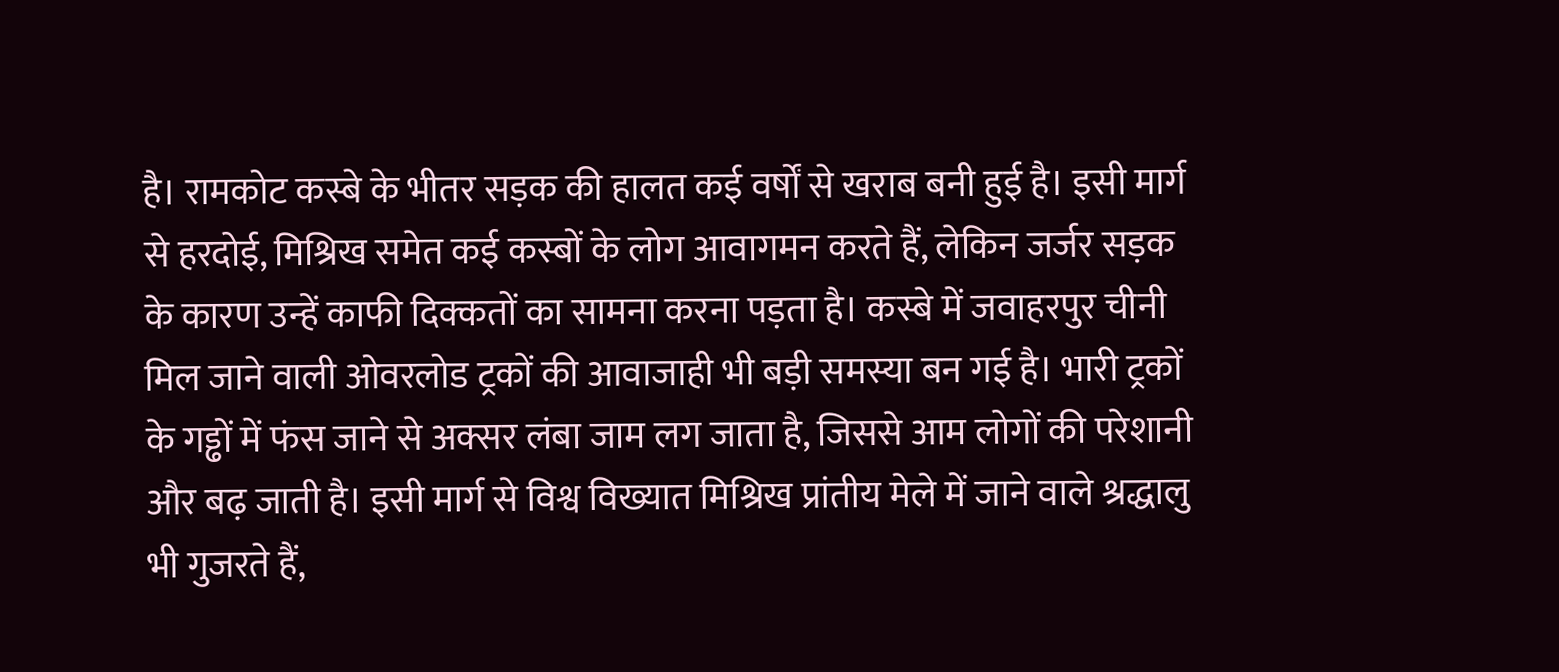है। रामकोट कस्बे के भीतर सड़क की हालत कई वर्षों से खराब बनी हुई है। इसी मार्ग से हरदोई, मिश्रिख समेत कई कस्बों के लोग आवागमन करते हैं, लेकिन जर्जर सड़क के कारण उन्हें काफी दिक्कतों का सामना करना पड़ता है। कस्बे में जवाहरपुर चीनी मिल जाने वाली ओवरलोड ट्रकों की आवाजाही भी बड़ी समस्या बन गई है। भारी ट्रकों के गड्ढों में फंस जाने से अक्सर लंबा जाम लग जाता है, जिससे आम लोगों की परेशानी और बढ़ जाती है। इसी मार्ग से विश्व विख्यात मिश्रिख प्रांतीय मेले में जाने वाले श्रद्धालु भी गुजरते हैं,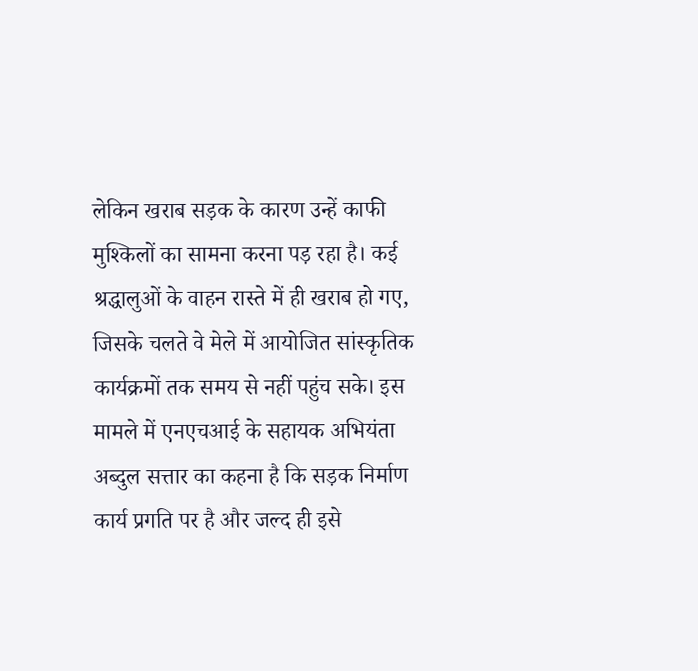लेकिन खराब सड़क के कारण उन्हें काफी मुश्किलों का सामना करना पड़ रहा है। कई श्रद्धालुओं के वाहन रास्ते में ही खराब हो गए, जिसके चलते वे मेले में आयोजित सांस्कृतिक कार्यक्रमों तक समय से नहीं पहुंच सके। इस मामले में एनएचआई के सहायक अभियंता अब्दुल सत्तार का कहना है कि सड़क निर्माण कार्य प्रगति पर है और जल्द ही इसे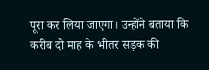पूरा कर लिया जाएगा। उन्होंने बताया कि करीब दो माह के भीतर सड़क की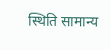स्थिति सामान्य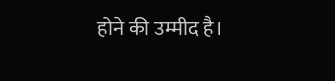होने की उम्मीद है।